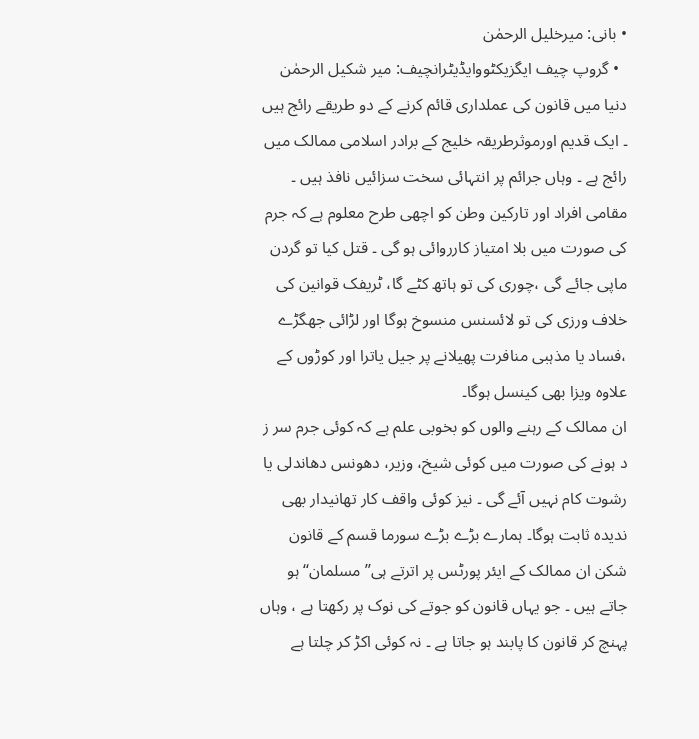• بانی: میرخلیل الرحمٰن
  • گروپ چیف ایگزیکٹووایڈیٹرانچیف: میر شکیل الرحمٰن
دنیا میں قانون کی عملداری قائم کرنے کے دو طریقے رائج ہیں ۔ ایک قدیم اورموثرطریقہ خلیج کے برادر اسلامی ممالک میں رائج ہے ۔ وہاں جرائم پر انتہائی سخت سزائیں نافذ ہیں ۔ مقامی افراد اور تارکین وطن کو اچھی طرح معلوم ہے کہ جرم کی صورت میں بلا امتیاز کارروائی ہو گی ۔ قتل کیا تو گردن ماپی جائے گی ،چوری کی تو ہاتھ کٹے گا، ٹریفک قوانین کی خلاف ورزی کی تو لائسنس منسوخ ہوگا اور لڑائی جھگڑے ،فساد یا مذہبی منافرت پھیلانے پر جیل یاترا اور کوڑوں کے علاوہ ویزا بھی کینسل ہوگا۔
ان ممالک کے رہنے والوں کو بخوبی علم ہے کہ کوئی جرم سر ز د ہونے کی صورت میں کوئی شیخ، وزیر، دھونس دھاندلی یا رشوت کام نہیں آئے گی ۔ نیز کوئی واقف کار تھانیدار بھی ندیدہ ثابت ہوگا۔ ہمارے بڑے بڑے سورما قسم کے قانون شکن ان ممالک کے ایئر پورٹس پر اترتے ہی’’مسلمان‘‘ ہو جاتے ہیں ۔ جو یہاں قانون کو جوتے کی نوک پر رکھتا ہے ، وہاں پہنچ کر قانون کا پابند ہو جاتا ہے ۔ نہ کوئی اکڑ کر چلتا ہے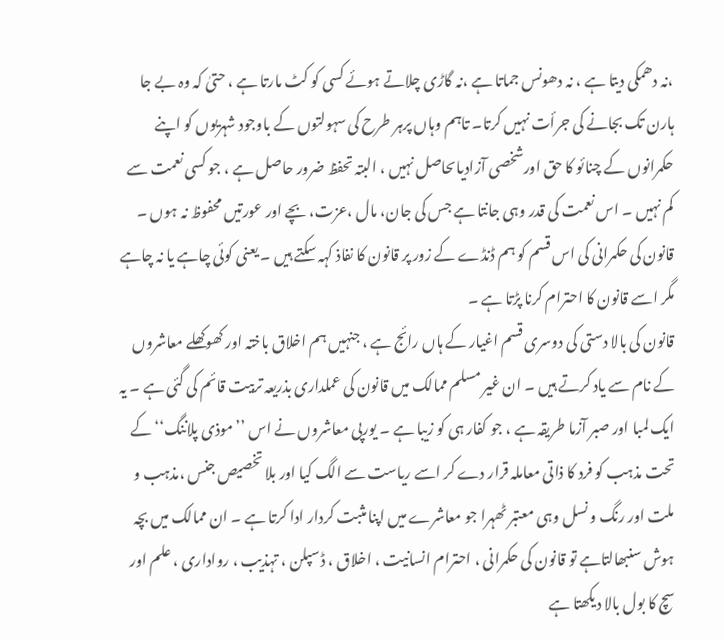،نہ دھمکی دیتا ہے ، نہ دھونس جماتا ہے ،نہ گاڑی چلاتے ہوئے کسی کو کٹ مارتا ہے ، حتیٰ کہ وہ بے جا ہارن تک بجانے کی جرأت نہیں کرتا۔ تاہم وہاں پرہر طرح کی سہولتوں کے باوجود شہریوں کو اپنے حکمرانوں کے چنائو کا حق اورشخصی آزادیاںحاصل نہیں ، البتہ تحفظ ضرور حاصل ہے ، جو کسی نعمت سے کم نہیں ۔ اس نعمت کی قدر وہی جانتا ہے جس کی جان، مال ،عزت، بچے اور عورتیں محفوظ نہ ہوں ۔ قانون کی حکمرانی کی اس قسم کو ہم ڈنڈے کے زور پر قانون کا نفاذ کہہ سکتے ہیں ۔ یعنی کوئی چاہے یا نہ چاہے مگر اسے قانون کا احترام کرنا پڑتا ہے ۔
قانون کی بالا دستی کی دوسری قسم اغیار کے ہاں رائج ہے ، جنہیں ہم اخلاق باختہ اور کھوکھلے معاشروں کے نام سے یاد کرتے ہیں ۔ ان غیر مسلم ممالک میں قانون کی عملداری بذریعہ تربیت قائم کی گئی ہے ۔ یہ ایک لمبا اور صبر آزما طریقہ ہے ، جو کفار ہی کو زیبا ہے ۔ یورپی معاشروں نے اس ’’موذی پلاننگ‘‘ کے تحت مذہب کو فرد کا ذاتی معاملہ قرار دے کر اسے ریاست سے الگ کیا اور بلا تخصیص جنس ،مذہب و ملت اور رنگ و نسل وہی معتبر ٹھہرا جو معاشرے میں اپنا مثبت کردار ادا کرتا ہے ۔ ان ممالک میں بچہ ہوش سنبھالتاہے تو قانون کی حکمرانی ، احترام انسانیت ، اخلاق ، ڈسپلن ، تہذیب ، رواداری ، علم اور سچ کا بول بالا دیکھتا ہے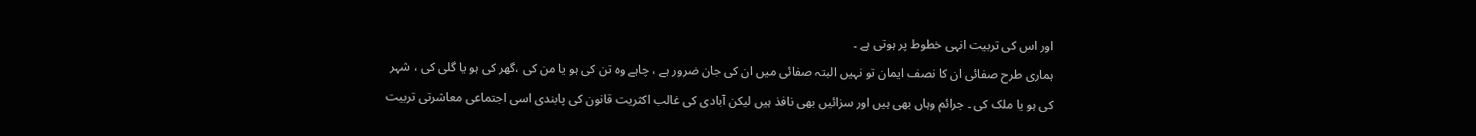اور اس کی تربیت انہی خطوط پر ہوتی ہے ۔
ہماری طرح صفائی ان کا نصف ایمان تو نہیں البتہ صفائی میں ان کی جان ضرور ہے ، چاہے وہ تن کی ہو یا من کی ،گھر کی ہو یا گلی کی ، شہر کی ہو یا ملک کی ۔ جرائم وہاں بھی ہیں اور سزائیں بھی نافذ ہیں لیکن آبادی کی غالب اکثریت قانون کی پابندی اسی اجتماعی معاشرتی تربیت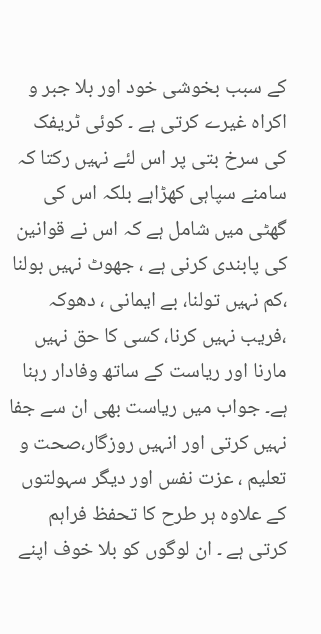کے سبب بخوشی خود اور بلا جبر و اکراہ غیرے کرتی ہے ۔ کوئی ٹریفک کی سرخ بتی پر اس لئے نہیں رکتا کہ سامنے سپاہی کھڑاہے بلکہ اس کی گھٹی میں شامل ہے کہ اس نے قوانین کی پابندی کرنی ہے ، جھوٹ نہیں بولنا ،کم نہیں تولنا، بے ایمانی ، دھوکہ ،فریب نہیں کرنا، کسی کا حق نہیں مارنا اور ریاست کے ساتھ وفادار رہنا ہے۔ جواب میں ریاست بھی ان سے جفا نہیں کرتی اور انہیں روزگار،صحت و تعلیم ، عزت نفس اور دیگر سہولتوں کے علاوہ ہر طرح کا تحفظ فراہم کرتی ہے ۔ ان لوگوں کو بلا خوف اپنے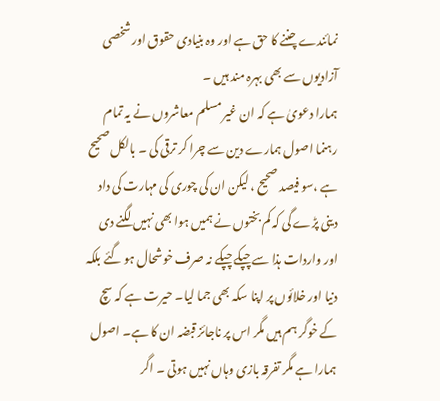نمائندے چننے کا حق ہے اور وہ بنیادی حقوق اور شخصی آزادیوں سے بھی بہرہ مند ہیں ۔
ہمارا دعویٰ ہے کہ ان غیر مسلم معاشروں نے یہ تمام رہنما اصول ہمارے دین سے چرا کر ترقی کی ۔ بالکل صحیح ہے ،سو فیصد صحیح ، لیکن ان کی چوری کی مہارت کی داد دینی پڑے گی کہ کم بختوں نے ہمیں ہوا بھی نہیں لگنے دی اور واردات ہذا سے چپکے چپکے نہ صرف خوشحال ہو گئے بلکہ دنیا اور خلائوں پر اپنا سکہ بھی جما لیا۔ حیرت ہے کہ سچ کے خوگر ہم ہیں مگر اس پر ناجائز قبضہ ان کا ہے۔ اصول ہمارا ہے مگر تفرقہ بازی وہاں نہیں ہوتی ۔ اگر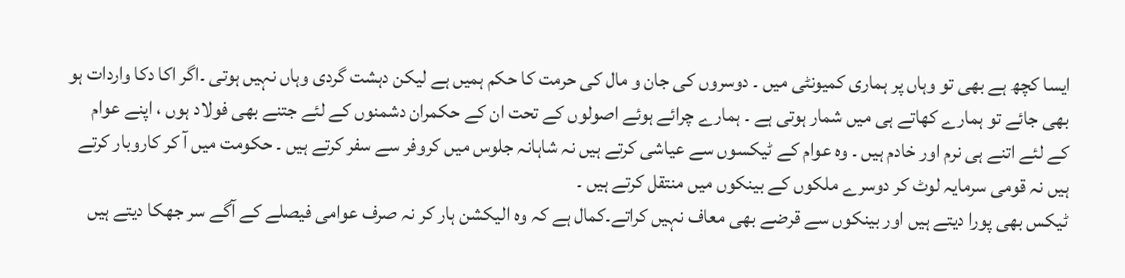ایسا کچھ ہے بھی تو وہاں پر ہماری کمیونٹی میں ۔ دوسروں کی جان و مال کی حرمت کا حکم ہمیں ہے لیکن دہشت گردی وہاں نہیں ہوتی ۔اگر اکا دکا واردات ہو بھی جائے تو ہمارے کھاتے ہی میں شمار ہوتی ہے ۔ ہمارے چرائے ہوئے اصولوں کے تحت ان کے حکمران دشمنوں کے لئے جتنے بھی فولاد ہوں ، اپنے عوام کے لئے اتنے ہی نرم اور خادم ہیں ۔ وہ عوام کے ٹیکسوں سے عیاشی کرتے ہیں نہ شاہانہ جلوس میں کروفر سے سفر کرتے ہیں ۔ حکومت میں آ کر کاروبار کرتے ہیں نہ قومی سرمایہ لوٹ کر دوسرے ملکوں کے بینکوں میں منتقل کرتے ہیں ۔
ٹیکس بھی پورا دیتے ہیں اور بینکوں سے قرضے بھی معاف نہیں کراتے۔کمال ہے کہ وہ الیکشن ہار کر نہ صرف عوامی فیصلے کے آگے سر جھکا دیتے ہیں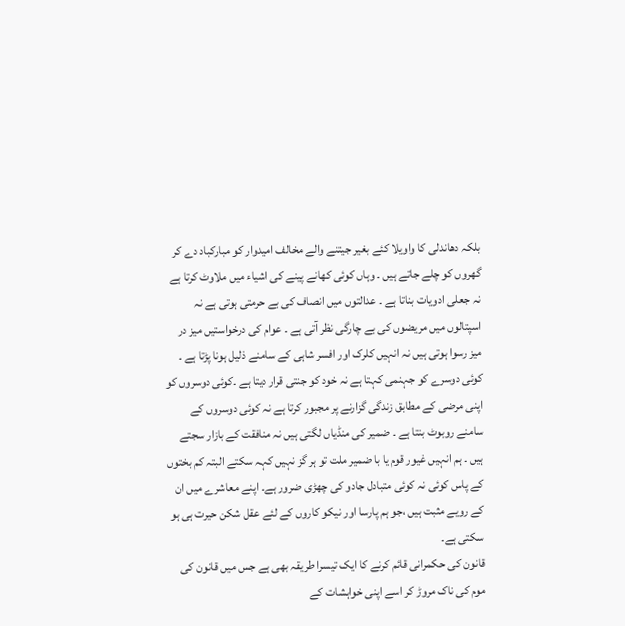بلکہ دھاندلی کا واویلا کئے بغیر جیتنے والے مخالف امیدوار کو مبارکباد دے کر گھروں کو چلے جاتے ہیں ۔ وہاں کوئی کھانے پینے کی اشیاء میں ملاوٹ کرتا ہے نہ جعلی ادویات بناتا ہے ۔ عدالتوں میں انصاف کی بے حرمتی ہوتی ہے نہ اسپتالوں میں مریضوں کی بے چارگی نظر آتی ہے ۔ عوام کی درخواستیں میز در میز رسوا ہوتی ہیں نہ انہیں کلرک اور افسر شاہی کے سامنے ذلیل ہونا پڑتا ہے ۔ کوئی دوسرے کو جہنمی کہتا ہے نہ خود کو جنتی قرار دیتا ہے ۔کوئی دوسروں کو اپنی مرضی کے مطابق زندگی گزارنے پر مجبور کرتا ہے نہ کوئی دوسروں کے سامنے روبوٹ بنتا ہے ۔ ضمیر کی منڈیاں لگتی ہیں نہ منافقت کے بازار سجتے ہیں ۔ ہم انہیں غیور قوم یا با ضمیر ملت تو ہر گز نہیں کہہ سکتے البتہ کم بختوں کے پاس کوئی نہ کوئی متبادل جادو کی چھڑی ضرور ہے۔ اپنے معاشرے میں ان کے رویے مثبت ہیں ،جو ہم پارسا اور نیکو کاروں کے لئے عقل شکن حیرت ہی ہو سکتی ہے۔
قانون کی حکمرانی قائم کرنے کا ایک تیسرا طریقہ بھی ہے جس میں قانون کی موم کی ناک مروڑ کر اسے اپنی خواہشات کے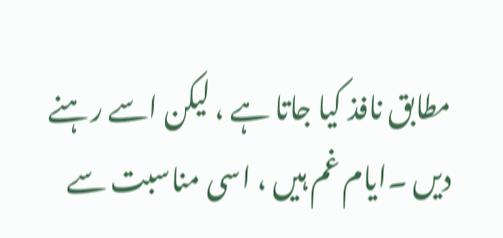مطابق نافذ کیا جاتا ہے ، لیکن اسے رہنے دیں ۔ایام غم ہیں ، اسی مناسبت سے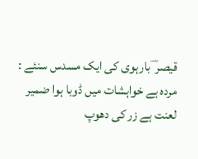قیصر ؔ بارہوی کی ایک مسدس سنئے :
مردہ ہے خواہشات میں ڈوبا ہوا ضمیر
لعنت ہے زر کی دھوپ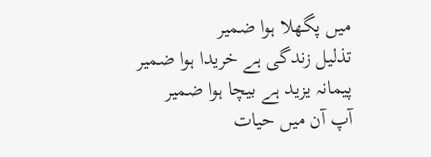میں پگھلا ہوا ضمیر
تذلیل زندگی ہے خریدا ہوا ضمیر
پیمانہ یزید ہے بیچا ہوا ضمیر
آپ آن میں حیات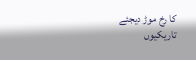کا رخ موڑ دیجئے
تاریکیوں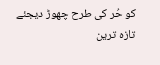کو حُر کی طرح چھوڑ دیجئے
تازہ ترین